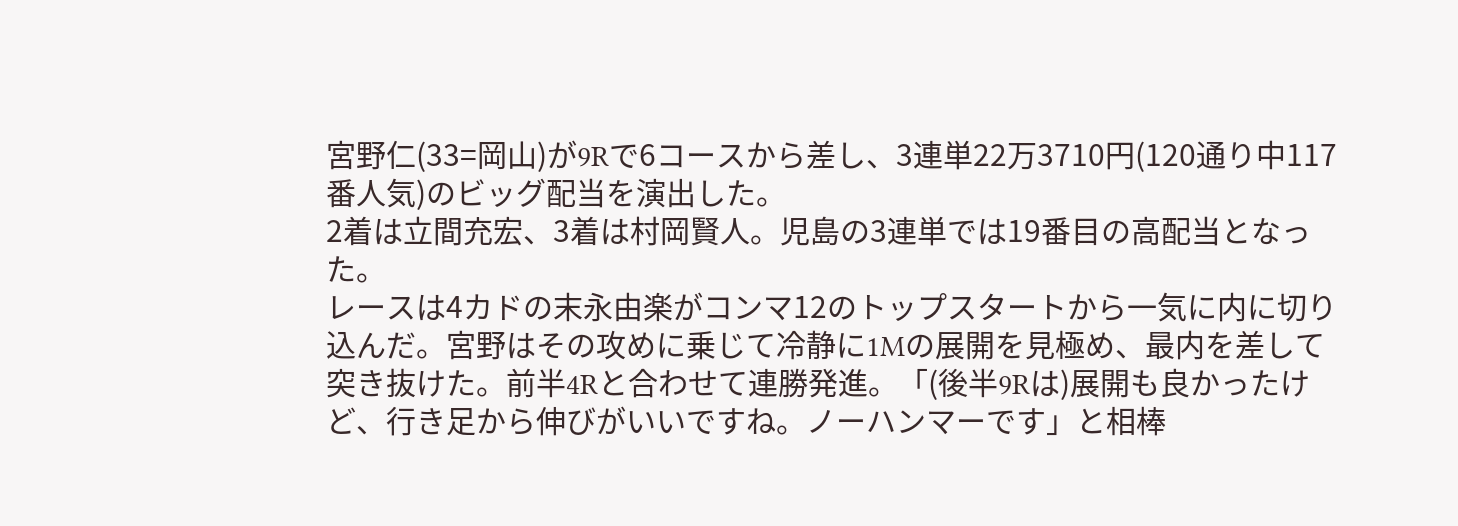宮野仁(33=岡山)が9Rで6コースから差し、3連単22万3710円(120通り中117番人気)のビッグ配当を演出した。
2着は立間充宏、3着は村岡賢人。児島の3連単では19番目の高配当となった。
レースは4カドの末永由楽がコンマ12のトップスタートから一気に内に切り込んだ。宮野はその攻めに乗じて冷静に1Mの展開を見極め、最内を差して突き抜けた。前半4Rと合わせて連勝発進。「(後半9Rは)展開も良かったけど、行き足から伸びがいいですね。ノーハンマーです」と相棒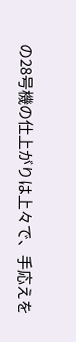の28号機の仕上がりは上々で、手応えを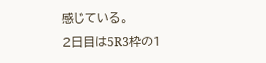感じている。
2日目は5R3枠の1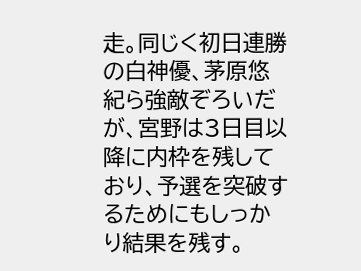走。同じく初日連勝の白神優、茅原悠紀ら強敵ぞろいだが、宮野は3日目以降に内枠を残しており、予選を突破するためにもしっかり結果を残す。